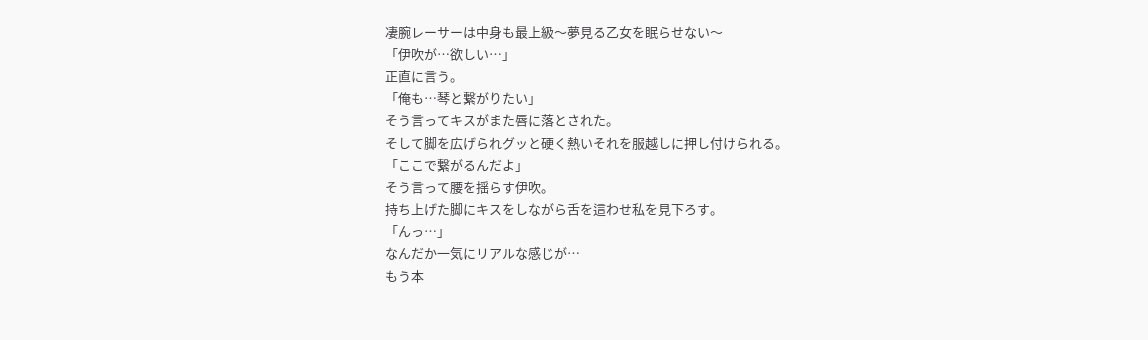凄腕レーサーは中身も最上級〜夢見る乙女を眠らせない〜
「伊吹が…欲しい…」
正直に言う。
「俺も…琴と繋がりたい」
そう言ってキスがまた唇に落とされた。
そして脚を広げられグッと硬く熱いそれを服越しに押し付けられる。
「ここで繋がるんだよ」
そう言って腰を揺らす伊吹。
持ち上げた脚にキスをしながら舌を這わせ私を見下ろす。
「んっ…」
なんだか一気にリアルな感じが…
もう本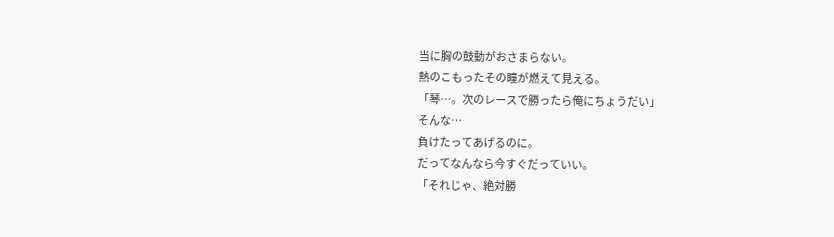当に胸の鼓動がおさまらない。
熱のこもったその瞳が燃えて見える。
「琴…。次のレースで勝ったら俺にちょうだい」
そんな…
負けたってあげるのに。
だってなんなら今すぐだっていい。
「それじゃ、絶対勝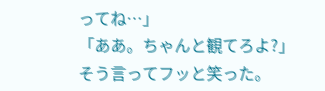ってね…」
「ああ。ちゃんと観てろよ?」
そう言ってフッと笑った。